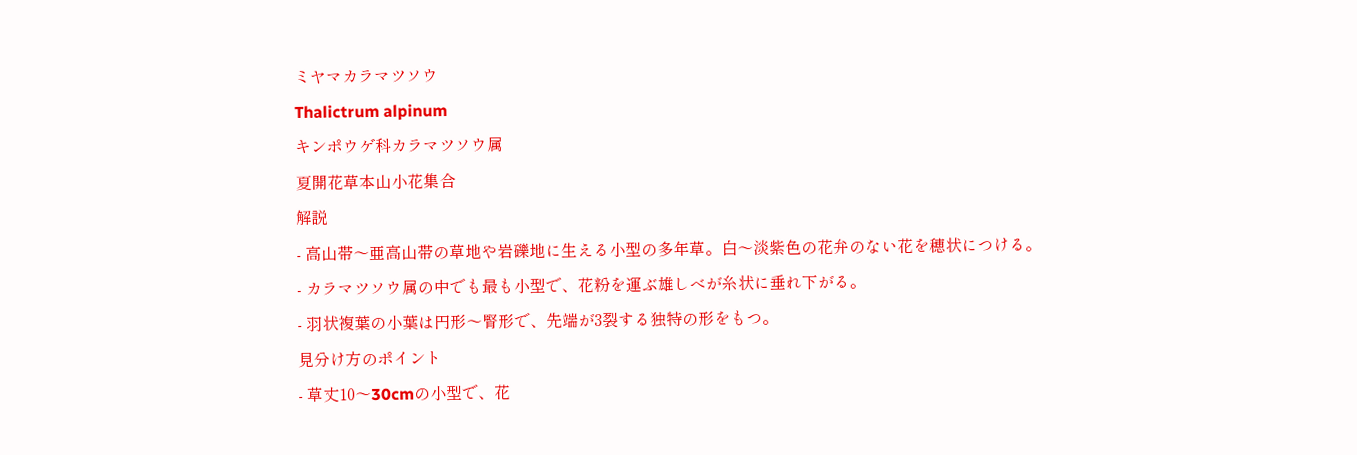ミヤマカラマツソウ
Thalictrum alpinum
キンポウゲ科カラマツソウ属
夏開花草本山小花集合
解説
- 高山帯〜亜高山帯の草地や岩礫地に生える小型の多年草。白〜淡紫色の花弁のない花を穂状につける。
- カラマツソウ属の中でも最も小型で、花粉を運ぶ雄しべが糸状に垂れ下がる。
- 羽状複葉の小葉は円形〜腎形で、先端が3裂する独特の形をもつ。
見分け方のポイント
- 草丈10〜30cmの小型で、花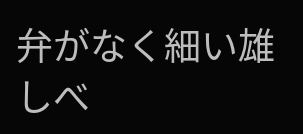弁がなく細い雄しべ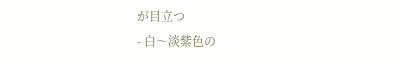が目立つ
- 白〜淡紫色の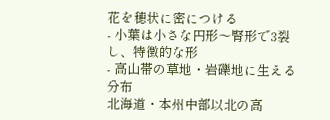花を穂状に密につける
- 小葉は小さな円形〜腎形で3裂し、特徴的な形
- 高山帯の草地・岩礫地に生える
分布
北海道・本州中部以北の高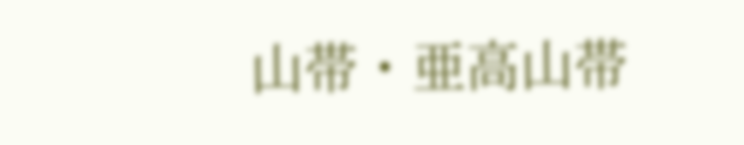山帯・亜高山帯